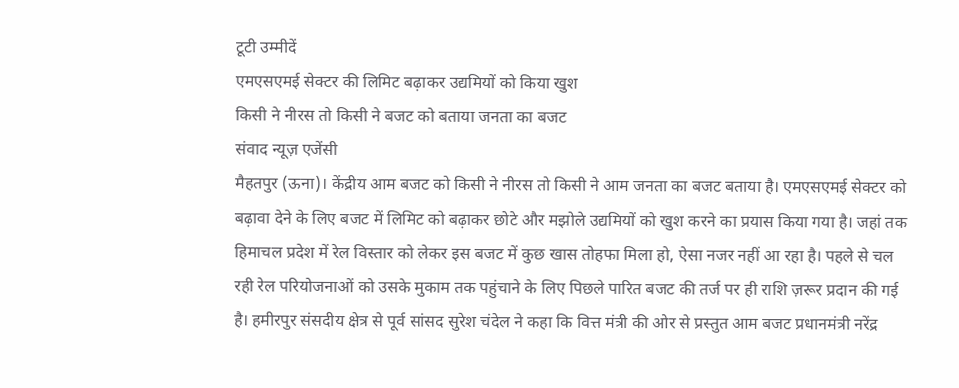टूटी उम्मीदें
एमएसएमई सेक्टर की लिमिट बढ़ाकर उद्यमियों को किया खुश
किसी ने नीरस तो किसी ने बजट को बताया जनता का बजट
संवाद न्यूज़ एजेंसी
मैहतपुर (ऊना)। केंद्रीय आम बजट को किसी ने नीरस तो किसी ने आम जनता का बजट बताया है। एमएसएमई सेक्टर को बढ़ावा देने के लिए बजट में लिमिट को बढ़ाकर छोटे और मझोले उद्यमियों को खुश करने का प्रयास किया गया है। जहां तक हिमाचल प्रदेश में रेल विस्तार को लेकर इस बजट में कुछ खास तोहफा मिला हो, ऐसा नजर नहीं आ रहा है। पहले से चल रही रेल परियोजनाओं को उसके मुकाम तक पहुंचाने के लिए पिछले पारित बजट की तर्ज पर ही राशि ज़रूर प्रदान की गई है। हमीरपुर संसदीय क्षेत्र से पूर्व सांसद सुरेश चंदेल ने कहा कि वित्त मंत्री की ओर से प्रस्तुत आम बजट प्रधानमंत्री नरेंद्र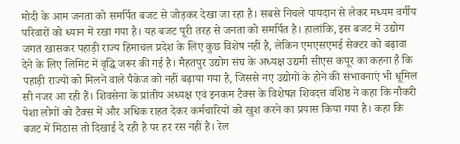मोदी के आम जनता को समर्पित बजट से जोड़कर देखा जा रहा है। सबसे निचले पायदान से लेकर मध्यम वर्गीय परिवारों को ध्यान में रखा गया है। यह बजट पूरी तरह से जनता को समर्पित है। हालांकि, इस बजट में उद्योग जगत खासकर पहाड़ी राज्य हिमाचल प्रदेश के लिए कुछ विशेष नहीं है, लेकिन एमएसएमई सेक्टर को बढ़ावा देने के लिए लिमिट में वृद्धि जरूर की गई है। मैहतपुर उद्योग संघ के अध्यक्ष उद्यमी सीएस कपूर का कहना है कि पहाड़ी राज्यों को मिलने वाले पैकेज को नहीं बढ़ाया गया है, जिससे नए उद्योगों के होने की संभावनाएं भी धूमिल सी नजर आ रही हैं। शिवसेना के प्रांतीय अध्यक्ष एवं इनकम टैक्स के विशेषज्ञ शिवदत्त वशिष्ठ ने कहा कि नौकरी पेशा लोगों को टैक्स में और अधिक राहत देकर कर्मचारियों को खुश करने का प्रयास किया गया है। कहा कि बजट में मिठास तो दिखाई दे रही है पर हर रस नहीं है। रेल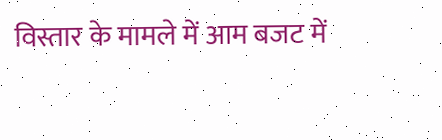विस्तार के मामले में आम बजट में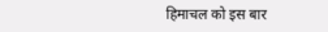हिमाचल को इस बार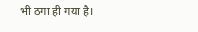भी ठगा ही गया है।